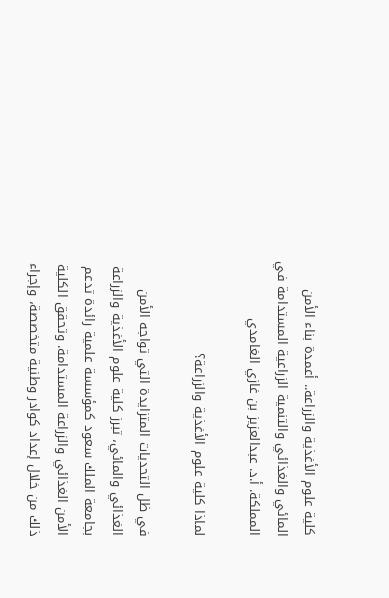كلية علوم الأغذية والزراعة.. أعمدة بناء الأمن المائي والغذائي والتنمية الزراعية المستدامة في المملكة. أ.د. عبدالعزيز بن غازي الغامدي

لماذا كلية علوم الأغذية والزراعة؟

في ظل التحديات المتزايدة التي تواجه الأمن الغذائي والمائي، تبرز كلية علوم الأغذية والزراعة بجامعة الملك سعود كمؤسسة علمية رائدة تدعم الأمن الغذائي والزراعة المستدامة. وتحقق الكلية ذلك من خلال إعداد كوادر وطنية متخصصة، وإجراء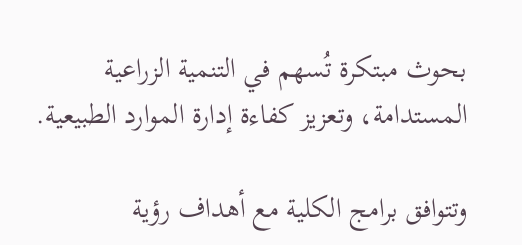بحوث مبتكرة تُسهم في التنمية الزراعية المستدامة، وتعزيز كفاءة إدارة الموارد الطبيعية.

وتتوافق برامج الكلية مع أهداف رؤية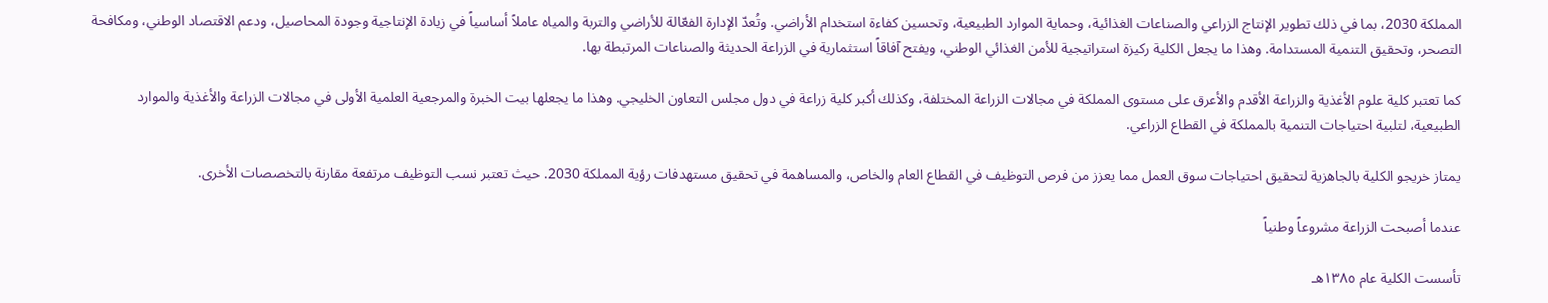المملكة 2030، بما في ذلك تطوير الإنتاج الزراعي والصناعات الغذائية، وحماية الموارد الطبيعية، وتحسين كفاءة استخدام الأراضي. وتُعدّ الإدارة الفعّالة للأراضي والتربة والمياه عاملاً أساسياً في زيادة الإنتاجية وجودة المحاصيل، ودعم الاقتصاد الوطني، ومكافحة التصحر، وتحقيق التنمية المستدامة. وهذا ما يجعل الكلية ركيزة استراتيجية للأمن الغذائي الوطني، ويفتح آفاقاً استثمارية في الزراعة الحديثة والصناعات المرتبطة بها.

كما تعتبر كلية علوم الأغذية والزراعة الأقدم والأعرق على مستوى المملكة في مجالات الزراعة المختلفة، وكذلك أكبر كلية زراعة في دول مجلس التعاون الخليجي. وهذا ما يجعلها بيت الخبرة والمرجعية العلمية الأولى في مجالات الزراعة والأغذية والموارد الطبيعية، لتلبية احتياجات التنمية بالمملكة في القطاع الزراعي.

يمتاز خريجو الكلية بالجاهزية لتحقيق احتياجات سوق العمل مما يعزز من فرص التوظيف في القطاع العام والخاص، والمساهمة في تحقيق مستهدفات رؤية المملكة 2030. حيث تعتبر نسب التوظيف مرتفعة مقارنة بالتخصصات الأخرى.

عندما أصبحت الزراعة مشروعاً وطنياً

تأسست الكلية عام ١٣٨٥هـ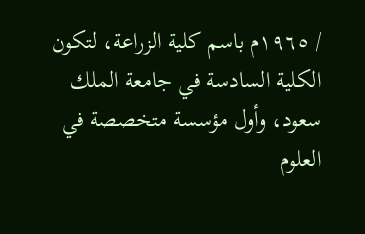/ ١٩٦٥م باسم كلية الزراعة، لتكون الكلية السادسة في جامعة الملك سعود، وأول مؤسسة متخصصة في العلوم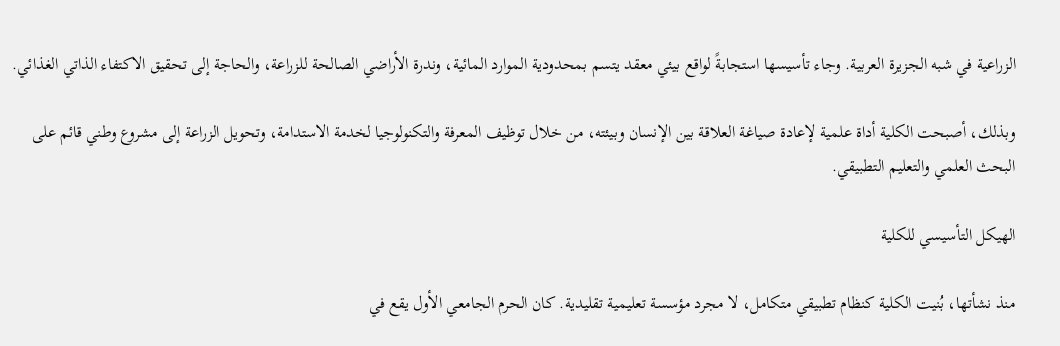الزراعية في شبه الجزيرة العربية. وجاء تأسيسها استجابةً لواقع بيئي معقد يتسم بمحدودية الموارد المائية، وندرة الأراضي الصالحة للزراعة، والحاجة إلى تحقيق الاكتفاء الذاتي الغذائي.

وبذلك، أصبحت الكلية أداة علمية لإعادة صياغة العلاقة بين الإنسان وبيئته، من خلال توظيف المعرفة والتكنولوجيا لخدمة الاستدامة، وتحويل الزراعة إلى مشروع وطني قائم على البحث العلمي والتعليم التطبيقي.

الهيكل التأسيسي للكلية

منذ نشأتها، بُنيت الكلية كنظام تطبيقي متكامل، لا مجرد مؤسسة تعليمية تقليدية. كان الحرم الجامعي الأول يقع في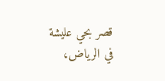قصر بحي عليشة في الرياض،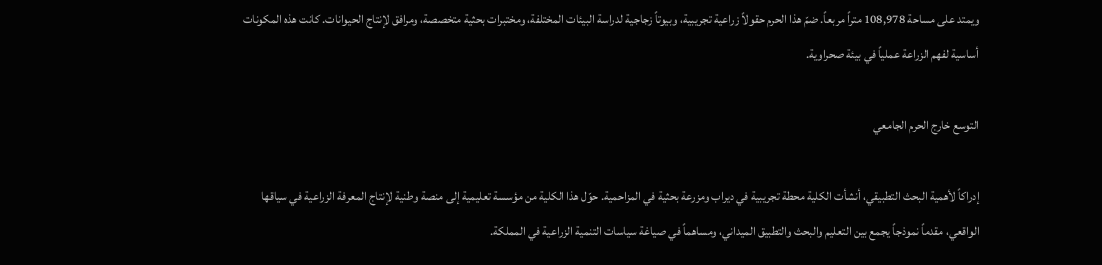ويمتد على مساحة 108,978 متراً مربعاً. ضمّ هذا الحرم حقولاً زراعية تجريبية، وبيوتاً زجاجية لدراسة البيئات المختلفة، ومختبرات بحثية متخصصة، ومرافق لإنتاج الحيوانات. كانت هذه المكونات أساسية لفهم الزراعة عملياً في بيئة صحراوية.

التوسع خارج الحرم الجامعي

إدراكاً لأهمية البحث التطبيقي، أنشأت الكلية محطة تجريبية في ديراب ومزرعة بحثية في المزاحمية. حوّل هذا الكلية من مؤسسة تعليمية إلى منصة وطنية لإنتاج المعرفة الزراعية في سياقها الواقعي، مقدماً نموذجاً يجمع بين التعليم والبحث والتطبيق الميداني، ومساهماً في صياغة سياسات التنمية الزراعية في المملكة.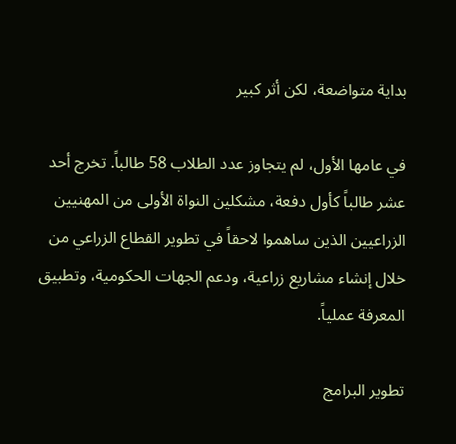بداية متواضعة، لكن أثر كبير

في عامها الأول، لم يتجاوز عدد الطلاب 58 طالباً. تخرج أحد عشر طالباً كأول دفعة، مشكلين النواة الأولى من المهنيين الزراعيين الذين ساهموا لاحقاً في تطوير القطاع الزراعي من خلال إنشاء مشاريع زراعية، ودعم الجهات الحكومية، وتطبيق المعرفة عملياً.

تطوير البرامج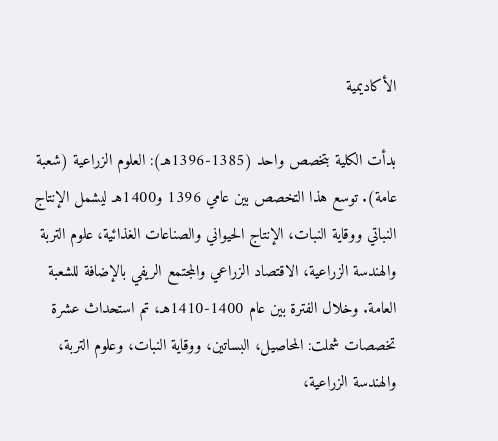الأكاديمية

بدأت الكلية بتخصص واحد (1385-1396هـ): العلوم الزراعية (شعبة عامة). توسع هذا التخصص بين عامي 1396 و1400هـ ليشمل الإنتاج النباتي ووقاية النبات، الإنتاج الحيواني والصناعات الغذائية، علوم التربة والهندسة الزراعية، الاقتصاد الزراعي والمجتمع الريفي بالإضافة للشعبة العامة. وخلال الفترة بين عام 1400-1410هـ، تم استحداث عشرة تخصصات شملت: المحاصيل، البساتين، ووقاية النبات، وعلوم التربة، والهندسة الزراعية،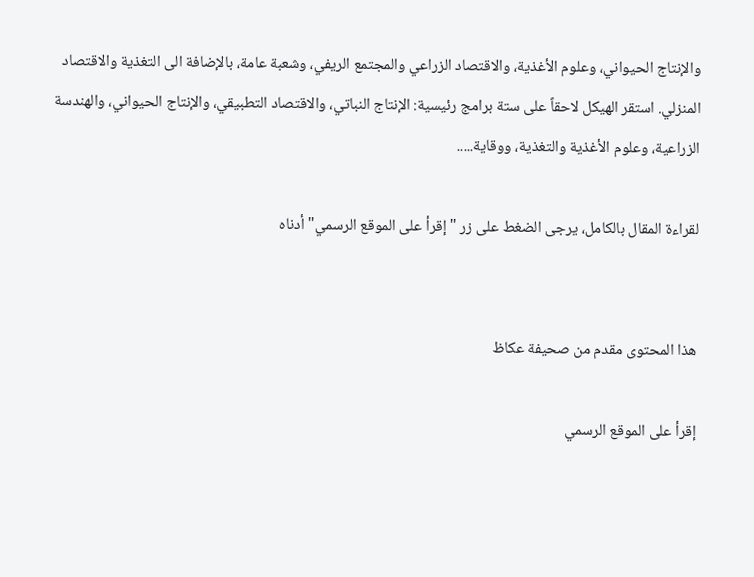والإنتاج الحيواني، وعلوم الأغذية، والاقتصاد الزراعي والمجتمع الريفي، وشعبة عامة، بالإضافة الى التغذية والاقتصاد المنزلي. استقر الهيكل لاحقاً على ستة برامج رئيسية: الإنتاج النباتي، والاقتصاد التطبيقي، والإنتاج الحيواني، والهندسة الزراعية، وعلوم الأغذية والتغذية، ووقاية.....

لقراءة المقال بالكامل، يرجى الضغط على زر "إقرأ على الموقع الرسمي" أدناه


هذا المحتوى مقدم من صحيفة عكاظ

إقرأ على الموقع الرسمي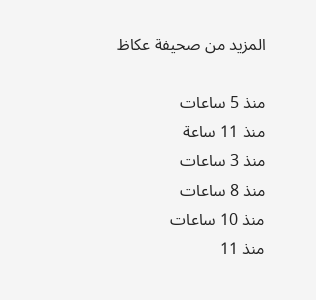المزيد من صحيفة عكاظ

منذ 5 ساعات
منذ 11 ساعة
منذ 3 ساعات
منذ 8 ساعات
منذ 10 ساعات
منذ 11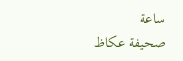ساعة
صحيفة عكاظ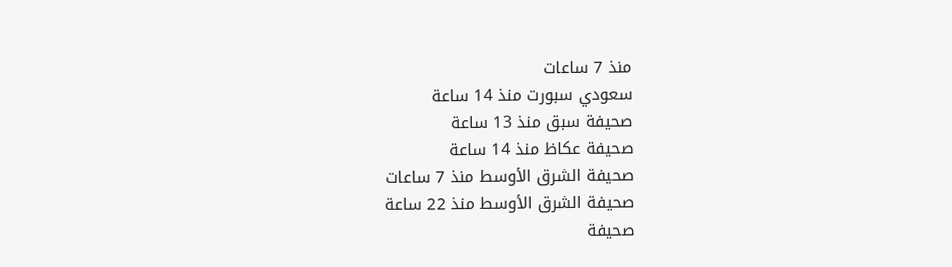منذ 7 ساعات
سعودي سبورت منذ 14 ساعة
صحيفة سبق منذ 13 ساعة
صحيفة عكاظ منذ 14 ساعة
صحيفة الشرق الأوسط منذ 7 ساعات
صحيفة الشرق الأوسط منذ 22 ساعة
صحيفة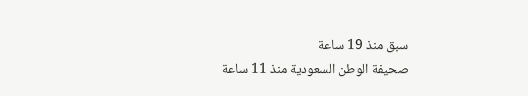سبق منذ 19 ساعة
صحيفة الوطن السعودية منذ 11 ساعة